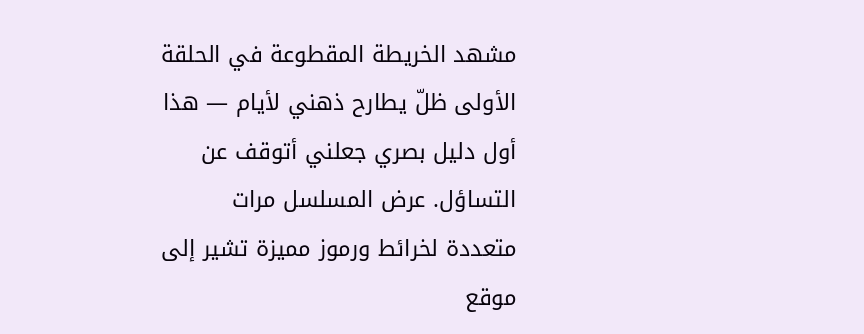مشهد الخريطة المقطوعة في الحلقة الأولى ظلّ يطارح ذهني لأيام — هذا أول دليل بصري جعلني أتوقف عن التساؤل. عرض المسلسل مرات متعددة لخرائط ورموز مميزة تشير إلى موقع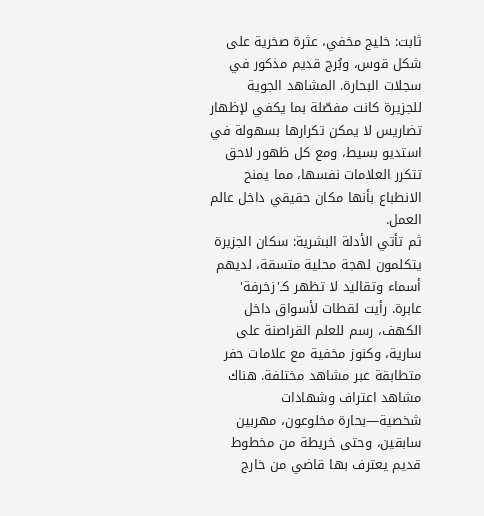ثابت: خليج مخفي، عثرة صخرية على شكل قوس، وبُرج قديم مذكور في سجلات البحارة. المشاهد الجوية للجزيرة كانت مفصّلة بما يكفي لإظهار تضاريس لا يمكن تكرارها بسهولة في استديو بسيط، ومع كل ظهور لاحق تتكرر العلامات نفسها، مما يمنح الانطباع بأنها مكان حقيقي داخل عالم العمل.
ثم تأتي الأدلة البشرية: سكان الجزيرة يتكلمون لهجة محلية متسقة، لديهم أسماء وتقاليد لا تظهر كـ'زخرفة' عابرة. رأيت لقطات لأسواق داخل الكهف، رسم للعلم القراصنة على سارية، وكنوز مخفية مع علامات حفر متطابقة عبر مشاهد مختلفة. هناك مشاهد اعتراف وشهادات شخصية—بحارة مخلوعون، مهربين سابقين، وحتى خريطة من مخطوط قديم يعترف بها قاضي من خارج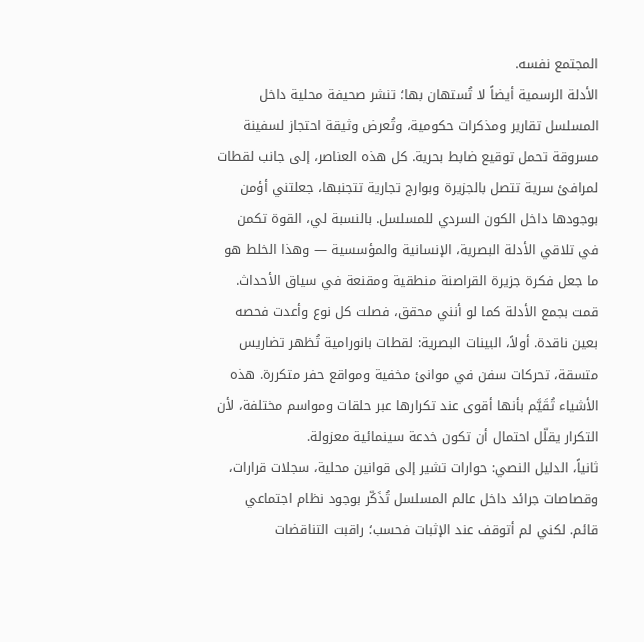المجتمع نفسه.
الأدلة الرسمية أيضاً لا تُستهان بها؛ تنشر صحيفة محلية داخل المسلسل تقارير ومذكرات حكومية، وتُعرض وثيقة احتجاز لسفينة مسروقة تحمل توقيع ضابط بحرية. كل هذه العناصر، إلى جانب لقطات لمرافئ سرية تتصل بالجزيرة وبوارج تجارية تتجنبها، جعلتني أؤمن بوجودها داخل الكون السردي للمسلسل. بالنسبة لي، القوة تكمن في تلاقي الأدلة البصرية، الإنسانية والمؤسسية — وهذا الخلط هو ما جعل فكرة جزيرة القراصنة منطقية ومقنعة في سياق الأحداث.
قمت بجمع الأدلة كما لو أنني محقق، فصلت كل نوع وأعدت فحصه بعين ناقدة. أولاً، البينات البصرية: لقطات بانورامية تُظهر تضاريس متسقة، تحركات سفن في موانئ مخفية ومواقع حفر متكررة. هذه الأشياء تُقَيَّم بأنها أقوى عند تكرارها عبر حلقات ومواسم مختلفة، لأن التكرار يقلّل احتمال أن تكون خدعة سينمائية معزولة.
ثانياً، الدليل النصي: حوارات تشير إلى قوانين محلية، سجلات قرارات، وقصاصات جرائد داخل عالم المسلسل تُذَكّر بوجود نظام اجتماعي قائم. لكني لم أتوقف عند الإثبات فحسب؛ راقبت التناقضات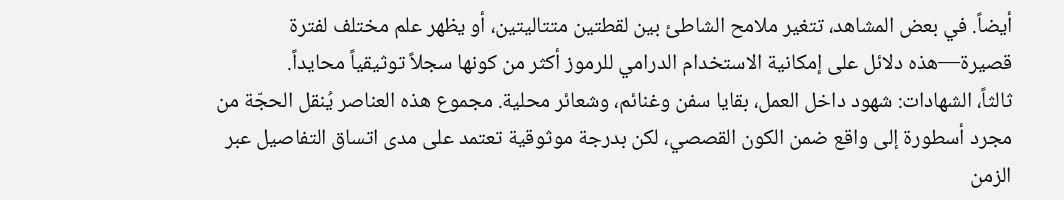أيضاً. في بعض المشاهد، تتغير ملامح الشاطئ بين لقطتين متتاليتين، أو يظهر علم مختلف لفترة قصيرة—هذه دلائل على إمكانية الاستخدام الدرامي للرموز أكثر من كونها سجلاً توثيقياً محايداً.
ثالثاً، الشهادات: شهود داخل العمل، بقايا سفن وغنائم، وشعائر محلية. مجموع هذه العناصر يُنقل الحجّة من مجرد أسطورة إلى واقع ضمن الكون القصصي، لكن بدرجة موثوقية تعتمد على مدى اتساق التفاصيل عبر الزمن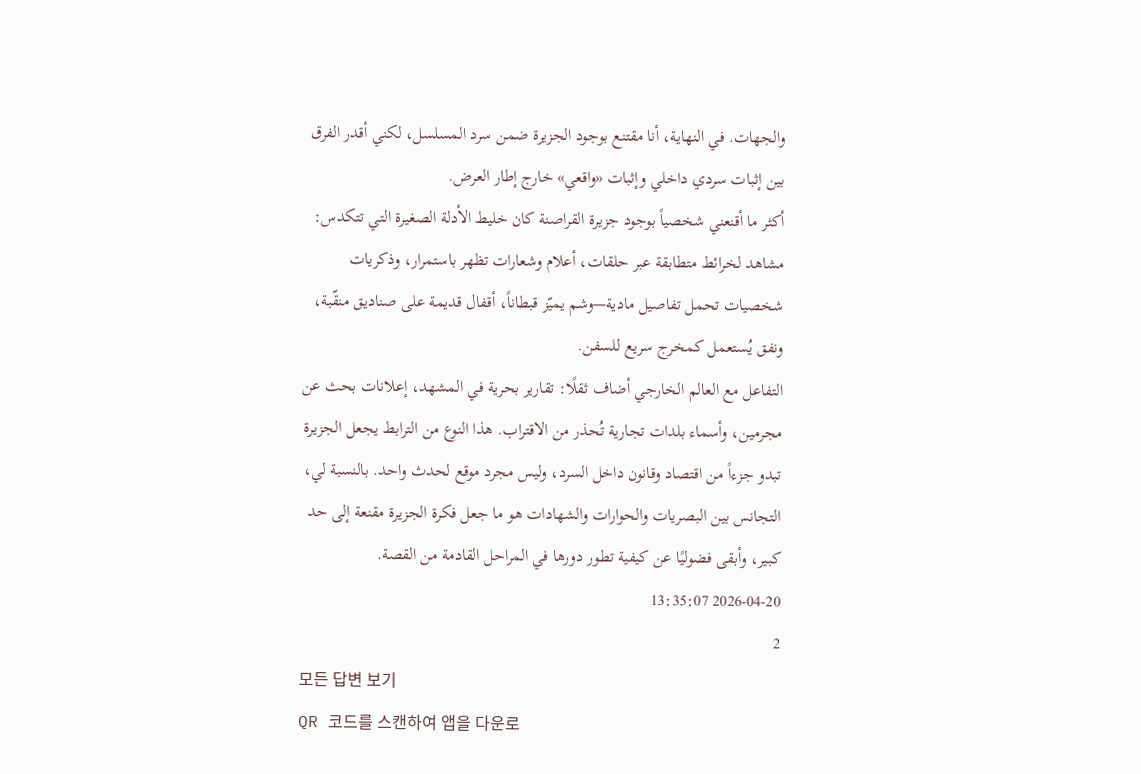والجهات. في النهاية، أنا مقتنع بوجود الجزيرة ضمن سرد المسلسل، لكني أقدر الفرق بين إثبات سردي داخلي وإثبات «واقعي» خارج إطار العرض.
أكثر ما أقنعني شخصياً بوجود جزيرة القراصنة كان خليط الأدلة الصغيرة التي تتكدس: مشاهد لخرائط متطابقة عبر حلقات، أعلام وشعارات تظهر باستمرار، وذكريات شخصيات تحمل تفاصيل مادية—وشم يميّز قبطاناً، أقفال قديمة على صناديق منقّبة، ونفق يُستعمل كمخرج سريع للسفن.
التفاعل مع العالم الخارجي أضاف ثقلًا: تقارير بحرية في المشهد، إعلانات بحث عن مجرمين، وأسماء بلدات تجارية تُحذر من الاقتراب. هذا النوع من الترابط يجعل الجزيرة تبدو جزءاً من اقتصاد وقانون داخل السرد، وليس مجرد موقع لحدث واحد. بالنسبة لي، التجانس بين البصريات والحوارات والشهادات هو ما جعل فكرة الجزيرة مقنعة إلى حد كبير، وأبقى فضوليًا عن كيفية تطور دورها في المراحل القادمة من القصة.
2026-04-20 13:35:07
2
모든 답변 보기
QR 코드를 스캔하여 앱을 다운로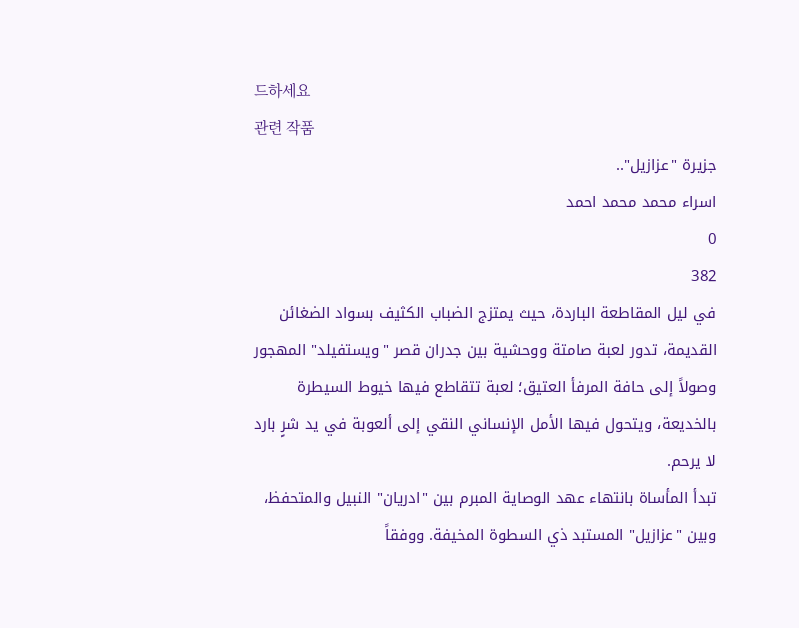드하세요
관련 작품
جزيرة "عزازيل"..
اسراء محمد محمد احمد
0
382
في ليل المقاطعة الباردة، حيث يمتزج الضباب الكثيف بسواد الضغائن القديمة، تدور لعبة صامتة ووحشية بين جدران قصر "ويستفيلد" المهجور وصولاً إلى حافة المرفأ العتيق؛ لعبة تتقاطع فيها خيوط السيطرة بالخديعة، ويتحول فيها الأمل الإنساني النقي إلى ألعوبة في يد شرٍ بارد لا يرحم.
تبدأ المأساة بانتهاء عهد الوصاية المبرم بين "ادريان" النبيل والمتحفظ، وبين "عزازيل" المستبد ذي السطوة المخيفة. ووفقاً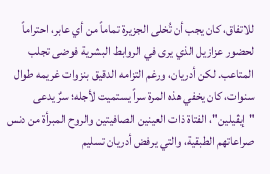للاتفاق، كان يجب أن تُخلى الجزيرة تماماً من أي عابر، احتراماً لحضور عزازيل الذي يرى في الروابط البشرية فوضى تجلب المتاعب. لكن أدريان، ورغم التزامه الدقيق بنزوات غريمه طوال سنوات، كان يخفي هذه المرة سراً يستميت لأجله؛ سرٌ يدعى "إيڤيلين"، الفتاة ذات العينين الصافيتين والروح المبرأة من دنس صراعاتهم الطبقية، والتي يرفض أدريان تسليم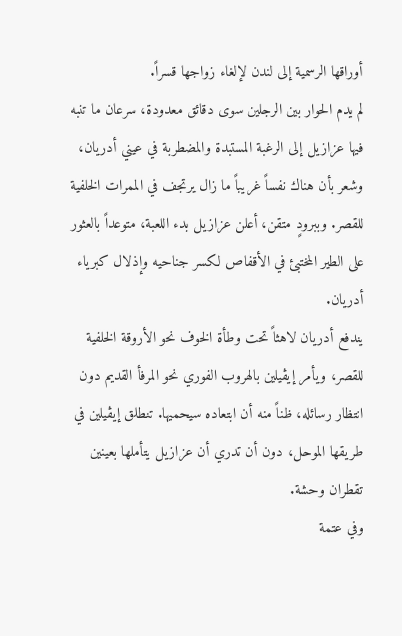أوراقها الرسمية إلى لندن لإلغاء زواجها قسراً.
لم يدم الحوار بين الرجلين سوى دقائق معدودة، سرعان ما تنبه فيها عزازيل إلى الرغبة المستبدة والمضطربة في عيني أدريان، وشعر بأن هناك نفساً غريباً ما زال يرتجف في الممرات الخلفية للقصر. وببرودٍ متقن، أعلن عزازيل بدء اللعبة، متوعداً بالعثور على الطير المختبئ في الأقفاص لكسر جناحيه وإذلال كبرياء أدريان.
يندفع أدريان لاهثاً تحت وطأة الخوف نحو الأروقة الخلفية للقصر، ويأمر إيڤيلين بالهروب الفوري نحو المرفأ القديم دون انتظار رسائله، ظناً منه أن ابتعاده سيحميها. تنطلق إيڤيلين في طريقها الموحل، دون أن تدري أن عزازيل يتأملها بعينين تقطران وحشة.
وفي عتمة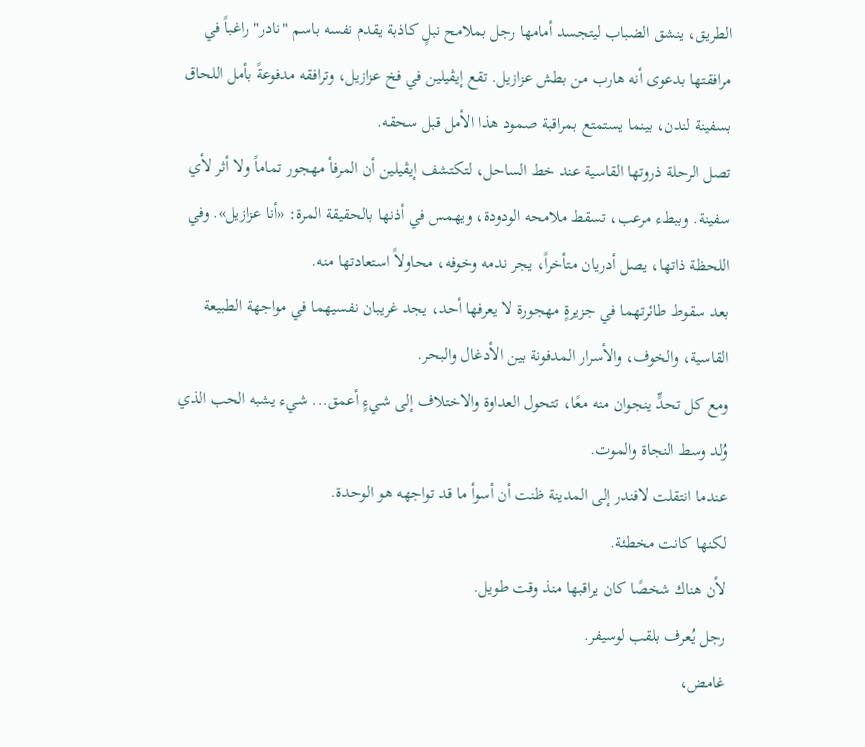الطريق، ينشق الضباب ليتجسد أمامها رجل بملامح نبلٍ كاذبة يقدم نفسه باسم "نادر" راغباً في مرافقتها بدعوى أنه هارب من بطش عزازيل. تقع إيڤيلين في فخ عزازيل، وترافقه مدفوعةً بأمل اللحاق بسفينة لندن، بينما يستمتع بمراقبة صمود هذا الأمل قبل سحقه.
تصل الرحلة ذروتها القاسية عند خط الساحل، لتكتشف إيڤيلين أن المرفأ مهجور تماماً ولا أثر لأي سفينة. وببطء مرعب، تسقط ملامحه الودودة، ويهمس في أذنها بالحقيقة المرة: «أنا عزازيل». وفي اللحظة ذاتها، يصل أدريان متأخراً، يجر ندمه وخوفه، محاولاً استعادتها منه.
بعد سقوط طائرتهما في جزيرةٍ مهجورة لا يعرفها أحد، يجد غريبان نفسيهما في مواجهة الطبيعة القاسية، والخوف، والأسرار المدفونة بين الأدغال والبحر.
ومع كل تحدٍّ ينجوان منه معًا، تتحول العداوة والاختلاف إلى شيءٍ أعمق... شيء يشبه الحب الذي وُلد وسط النجاة والموت.
عندما انتقلت لافندر إلى المدينة ظنت أن أسوأ ما قد تواجهه هو الوحدة.
لكنها كانت مخطئة.
لأن هناك شخصًا كان يراقبها منذ وقت طويل.
رجل يُعرف بلقب لوسيفر.
غامض،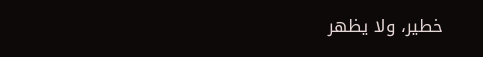خطير، ولا يظهر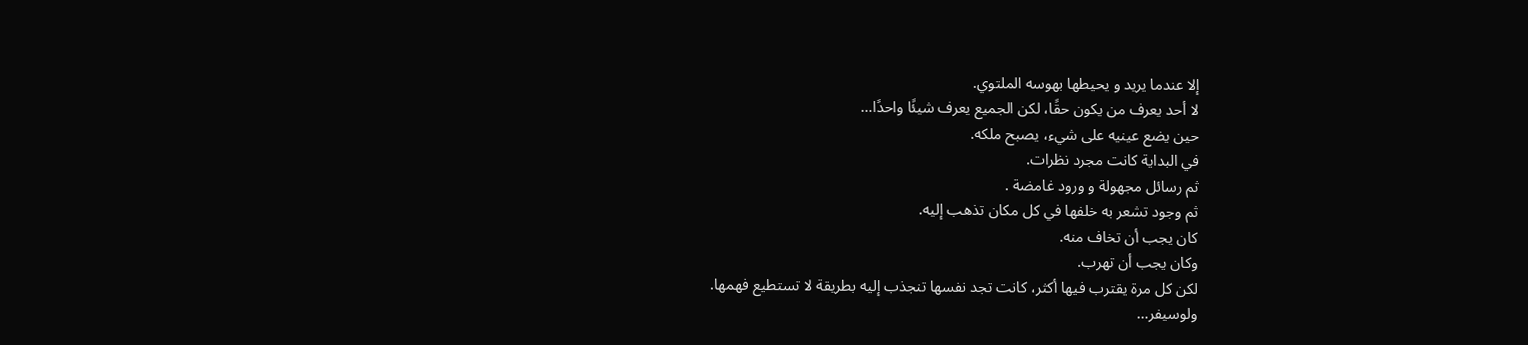إلا عندما يريد و يحيطها بهوسه الملتوي.
لا أحد يعرف من يكون حقًا، لكن الجميع يعرف شيئًا واحدًا…
حين يضع عينيه على شيء، يصبح ملكه.
في البداية كانت مجرد نظرات.
ثم رسائل مجهولة و ورود غامضة .
ثم وجود تشعر به خلفها في كل مكان تذهب إليه.
كان يجب أن تخاف منه.
وكان يجب أن تهرب.
لكن كل مرة يقترب فيها أكثر، كانت تجد نفسها تنجذب إليه بطريقة لا تستطيع فهمها.
ولوسيفر…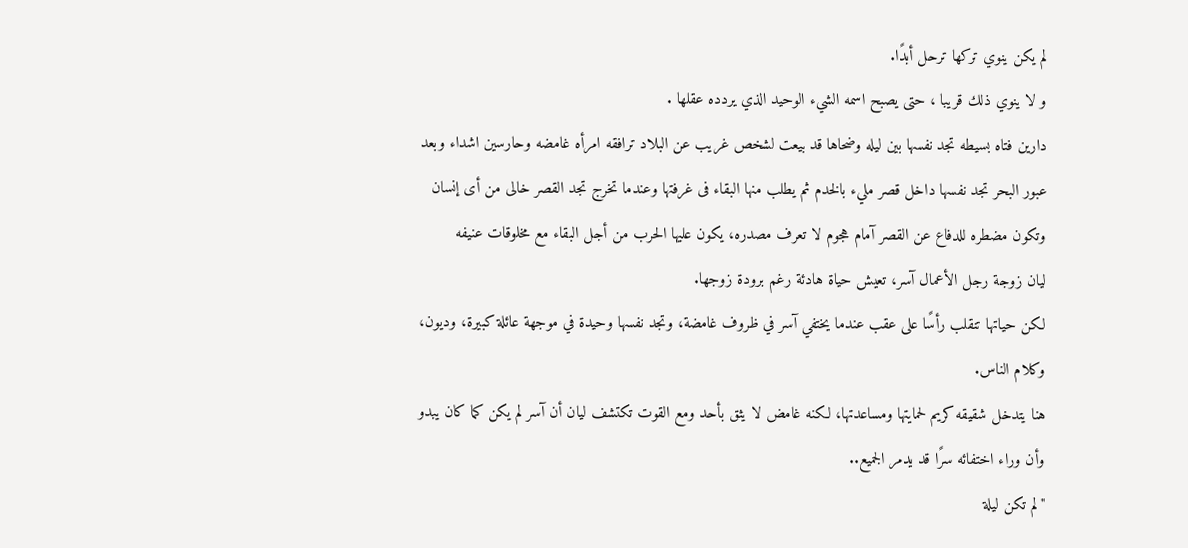لم يكن ينوي تركها ترحل أبدًا.
و لا ينوي ذلك قريبا ، حتى يصبح اسمه الشيء الوحيد الذي يردده عقلها .
دارين فتاه بسيطه تجد نفسها بين ليله وضحاها قد بيعت لشخص غريب عن البلاد ترافقه امرأه غامضه وحارسين اشداء وبعد عبور البحر تجد نفسها داخل قصر مليء بالخدم ثم يطلب منها البقاء فى غرفتها وعندما تخرج تجد القصر خالى من أى إنسان وتكون مضطره للدفاع عن القصر آمام هجوم لا تعرف مصدره، يكون عليها الحرب من أجل البقاء مع مخلوقات عنيفه
ليان زوجة رجل الأعمال آسر، تعيش حياة هادئة رغم برودة زوجها.
لكن حياتها تنقلب رأسًا على عقب عندما يختفي آسر في ظروف غامضة، وتجد نفسها وحيدة في موجهة عائلة كبيرة، وديون، وكلام الناس.
هنا يتدخل شقيقه كريم لحمايتها ومساعدتها، لكنه غامض لا يثق بأحد ومع القوت تكتشف ليان أن آسر لم يكن كما كان يبدو وأن وراء اختفائه سرًا قد يدمر الجميع..
"لم تكن ليلة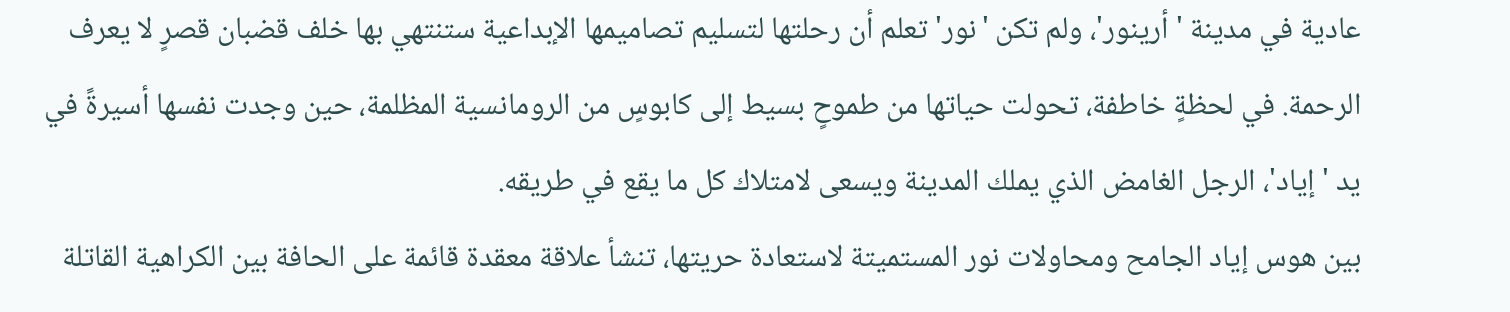عادية في مدينة 'أرينور'، ولم تكن 'نور' تعلم أن رحلتها لتسليم تصاميمها الإبداعية ستنتهي بها خلف قضبان قصرٍ لا يعرف الرحمة. في لحظةٍ خاطفة، تحولت حياتها من طموحٍ بسيط إلى كابوسٍ من الرومانسية المظلمة، حين وجدت نفسها أسيرةً في يد 'إياد'، الرجل الغامض الذي يملك المدينة ويسعى لامتلاك كل ما يقع في طريقه.
بين هوس إياد الجامح ومحاولات نور المستميتة لاستعادة حريتها، تنشأ علاقة معقدة قائمة على الحافة بين الكراهية القاتلة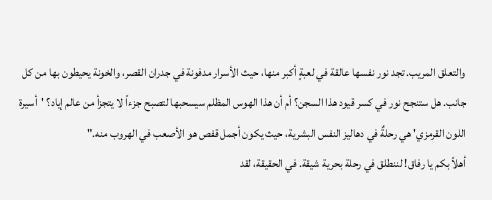والتعلق المريب. تجد نور نفسها عالقة في لعبةٍ أكبر منها، حيث الأسرار مدفونة في جدران القصر، والخونة يحيطون بها من كل جانب. هل ستنجح نور في كسر قيود هذا السجن؟ أم أن هذا الهوس المظلم سيسحبها لتصبح جزءاً لا يتجزأ من عالم إياد؟ 'أسيرة اللون القرمزي' هي رحلةٌ في دهاليز النفس البشرية، حيث يكون أجمل قفص هو الأصعب في الهروب منه."
أهلاً بكم يا رفاق! لننطلق في رحلة بحرية شيقة. في الحقيقة، لقد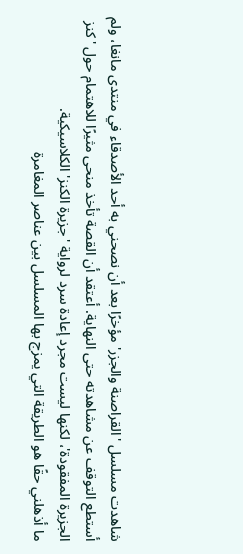شاهدت مسلسل 'القراصنة والجزر' مؤخرًا بعد أن نصحني به أحد الأصدقاء في منتدى مانغا، ولم أستطع التوقف عن مشاهدته حتى النهاية. أعتقد أن القصة تأخذ منحى مثيرًا للاهتمام حول 'كنز الجزيرة المفقودة'، لكنها ليست مجرد إعادة سرد لرواية 'جزيرة الكنز' الكلاسيكية.
ما أذهلني حقًا هو الطريقة التي يمزج بها المسلسل بين عناصر المغامرة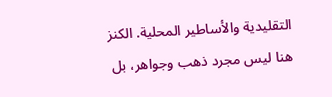التقليدية والأساطير المحلية. الكنز هنا ليس مجرد ذهب وجواهر، بل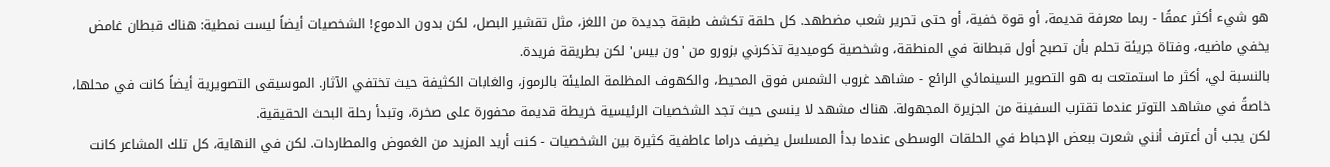هو شيء أكثر عمقًا - ربما معرفة قديمة، أو قوة خفية، أو حتى تحرير شعب مضطهد. كل حلقة تكشف طبقة جديدة من اللغز، مثل تقشير البصل، لكن بدون الدموع! الشخصيات أيضاً ليست نمطية: هناك قبطان غامض يخفي ماضيه، وفتاة جريئة تحلم بأن تصبح أول قبطانة في المنطقة، وشخصية كوميدية تذكرني بزورو من 'ون بيس' لكن بطريقة فريدة.
بالنسبة لي، أكثر ما استمتعت به هو التصوير السينمائي الرائع - مشاهد غروب الشمس فوق المحيط، والكهوف المظلمة المليئة بالرموز، والغابات الكثيفة حيث تختفي الآثار. الموسيقى التصويرية أيضاً كانت في محلها، خاصةً في مشاهد التوتر عندما تقترب السفينة من الجزيرة المجهولة. هناك مشهد لا ينسى حيث تجد الشخصيات الرئيسية خريطة قديمة محفورة على صخرة، وتبدأ رحلة البحث الحقيقية.
لكن يجب أن أعترف أنني شعرت ببعض الإحباط في الحلقات الوسطى عندما بدأ المسلسل يضيف دراما عاطفية كثيرة بين الشخصيات - كنت أريد المزيد من الغموض والمطاردات. لكن في النهاية، كل تلك المشاعر كانت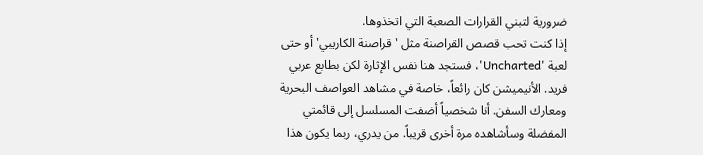ضرورية لتبني القرارات الصعبة التي اتخذوها.
إذا كنت تحب قصص القراصنة مثل 'قراصنة الكاريبي' أو حتى لعبة 'Uncharted'، فستجد هنا نفس الإثارة لكن بطابع عربي فريد. الأنيميشن كان رائعاً، خاصة في مشاهد العواصف البحرية ومعارك السفن. أنا شخصياً أضفت المسلسل إلى قائمتي المفضلة وسأشاهده مرة أخرى قريباً. من يدري، ربما يكون هذا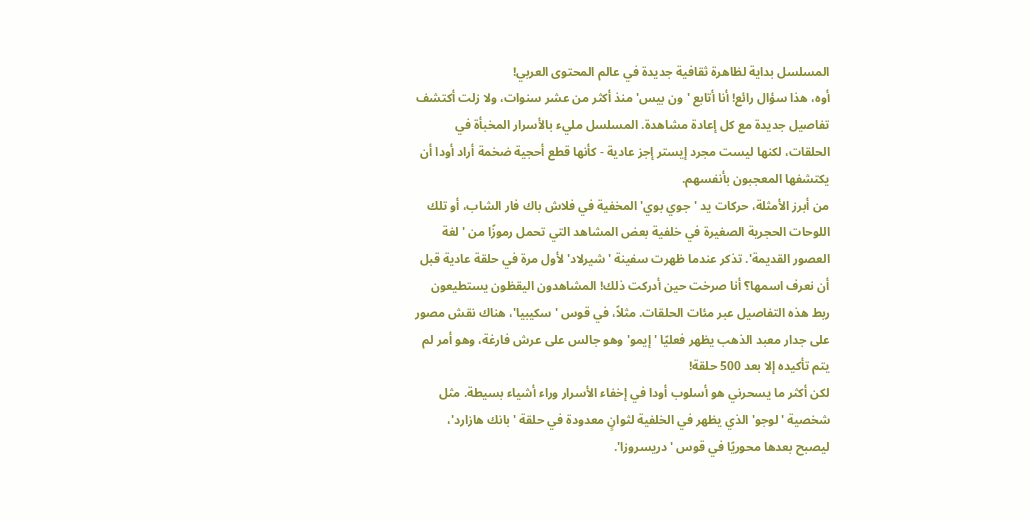المسلسل بداية لظاهرة ثقافية جديدة في عالم المحتوى العربي!
أوه، هذا سؤال رائع! أنا أتابع 'ون بيس' منذ أكثر من عشر سنوات، ولا زلت أكتشف تفاصيل جديدة مع كل إعادة مشاهدة. المسلسل مليء بالأسرار المخبأة في الحلقات، لكنها ليست مجرد إيستر إجز عادية - كأنها قطع أحجية ضخمة أراد أودا أن يكتشفها المعجبون بأنفسهم.
من أبرز الأمثلة، حركات يد 'جوي بوي' المخفية في فلاش باك فار الشاب، أو تلك اللوحات الحجرية الصغيرة في خلفية بعض المشاهد التي تحمل رموزًا من 'لغة العصور القديمة'. تذكر عندما ظهرت سفينة 'شيرلاد' لأول مرة في حلقة عادية قبل أن نعرف اسمها؟ أنا صرخت حين أدركت ذلك! المشاهدون اليقظون يستطيعون ربط هذه التفاصيل عبر مئات الحلقات. مثلاً، في قوس 'سكيبيا'، هناك نقش مصور على جدار معبد الذهب يظهر فعليًا 'إيمو' وهو جالس على عرش فارغة، وهو أمر لم يتم تأكيده إلا بعد 500 حلقة!
لكن أكثر ما يسحرني هو أسلوب أودا في إخفاء الأسرار وراء أشياء بسيطة. مثل شخصية 'لوجو' الذي يظهر في الخلفية لثوانٍ معدودة في حلقة 'بانك هازارد'، ليصبح بعدها محوريًا في قوس 'دريسروزا'.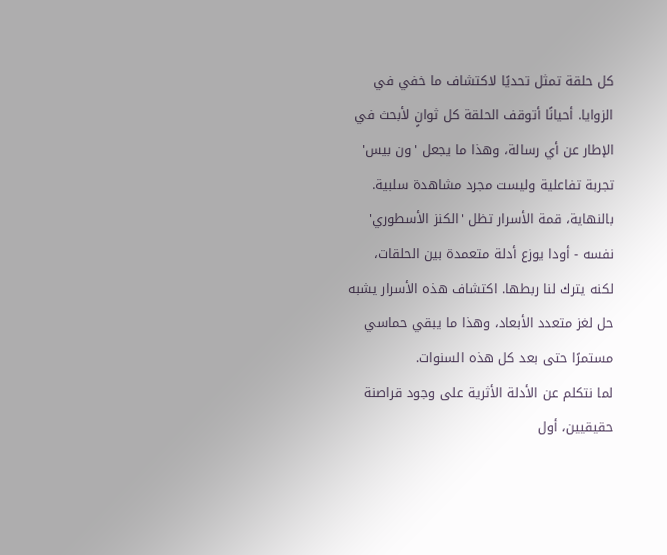كل حلقة تمثل تحديًا لاكتشاف ما خفي في الزوايا. أحيانًا أتوقف الحلقة كل ثوانٍ لأبحث في الإطار عن أي رسالة، وهذا ما يجعل 'ون بيس' تجربة تفاعلية وليست مجرد مشاهدة سلبية. بالنهاية، قمة الأسرار تظل 'الكنز الأسطوري' نفسه - أودا يوزع أدلة متعمدة بين الحلقات، لكنه يترك لنا ربطها. اكتشاف هذه الأسرار يشبه حل لغز متعدد الأبعاد، وهذا ما يبقي حماسي مستمرًا حتى بعد كل هذه السنوات.
لما نتكلم عن الأدلة الأثرية على وجود قراصنة حقيقيين، أول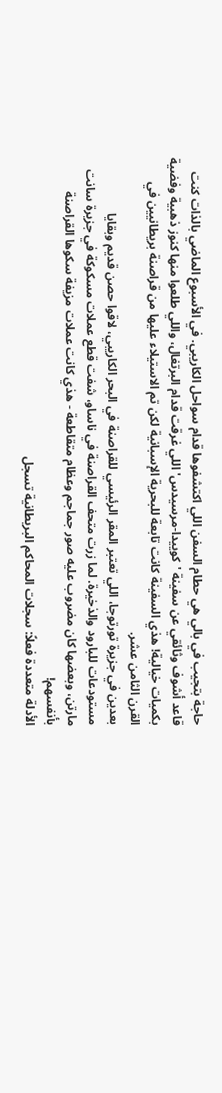حاجة بتجيب في بالي هي حطام السفن اللي اكتشفوها قدام سواحل الكاريبي. في الأسبوع الماضي بالذات كنت قاعد أشوف وثائقي عن سفينة 'كوييدا-مرسيدس' اللي غرقت قدام البرتغال، واللي طلعوا منها كنوز ذهبية وفضية بكميات خيالية! هذي السفينة كانت تابعة للبحرية الإسبانية لكن تم الاستيلاء عليها من قراصنة بريطانيين في القرن الثامن عشر.
بعدين في جزيرة تورتوجا، اللي تعتبر المقر الرئيسي للقراصنة في البحر الكاريبي، لاقوا حصن قديم وبقايا مستودعات للبارود والذخيرة. لما زرت متحف القراصنة في ناساو، شفت قطع عملات مسكوكة في جزيرة سانت مارتن، وبعضها كان مضروب عليه صور جماجم وعظام متقاطعة - هذي كانت عملات مزيفة سكوها القراصنة بأنفسهم!
الأدلة متعددة فعلاً: سجلات المحاكم البريطانية تسجل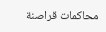محاكمات قراصنة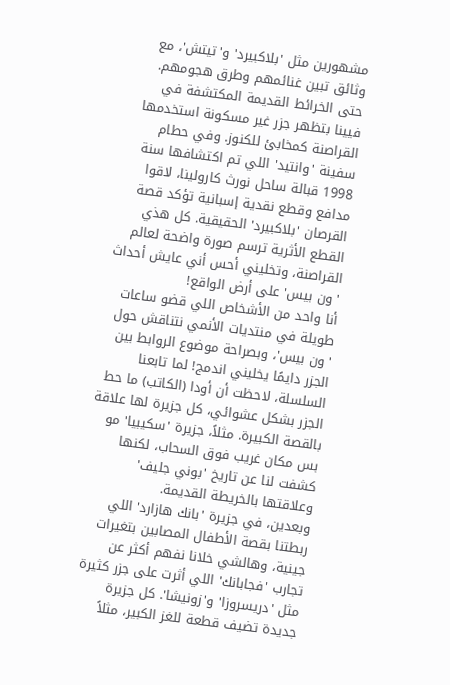مشهورين مثل 'بلاكبيرد' و'تيتش'، مع وثائق تبين غنائمهم وطرق هجومهم. حتى الخرائط القديمة المكتشفة في فيينا بتظهر جزر غير مسكونة استخدمها القراصنة كمخابئ للكنوز. وفي حطام سفينة 'وانتيد' اللي تم اكتشافها سنة 1998 قبالة ساحل نورث كارولينا، لاقوا مدافع وقطع نقدية إسبانية تؤكد قصة القرصان 'بلاكبيرد' الحقيقية. كل هذي القطع الأثرية ترسم صورة واضحة لعالم القراصنة، وتخليني أحس أني عايش أحداث 'ون بيس' على أرض الواقع!
أنا واحد من الأشخاص اللي قضو ساعات طويلة في منتديات الأنمي نتناقش حول 'ون بيس'، وبصراحة موضوع الروابط بين الجزر دايمًا يخليني اندمج! لما تابعنا السلسلة، لاحظت أن أودا (الكاتب) ما حط الجزر بشكل عشوائي، كل جزيرة لها علاقة بالقصة الكبيرة. مثلاً، جزيرة 'سكيبيا' مو بس مكان غريب فوق السحاب، لكنها كشفت لنا عن تاريخ 'بوني جليف' وعلاقتها بالخريطة القديمة.
وبعدين، في جزيرة 'بانك هازارد' اللي ربطتنا بقصة الأطفال المصابين بتغيرات جينية، وهالشي خلانا نفهم أكثر عن تجارب 'فجابانك' اللي أثرت على جزر كثيرة مثل 'دريسروزا' و'زونيشا'. كل جزيرة جديدة تضيف قطعة للغز الكبير، مثلاً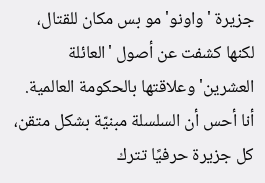جزيرة 'واونو' مو بس مكان للقتال، لكنها كشفت عن أصول 'العائلة العشرين' وعلاقتها بالحكومة العالمية.
أنا أحس أن السلسلة مبنيّة بشكل متقن، كل جزيرة حرفيًا تترك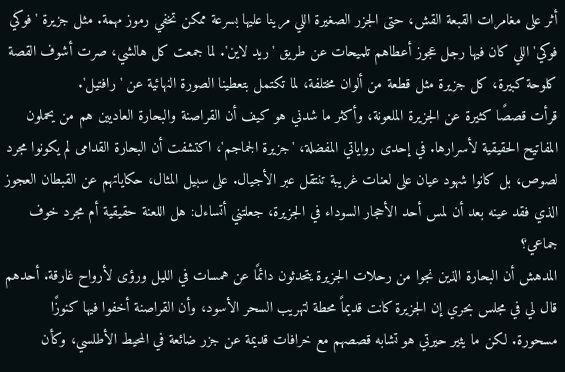أثر على مغامرات القبعة القش، حتى الجزر الصغيرة اللي مرينا عليها بسرعة ممكن تخفي رموز مهمة. مثل جزيرة 'فوكي فوكي' اللي كان فيها رجل عجوز أعطاهم تلميحات عن طريق 'ريد لاين'. لما جمعت كل هالشي، صرت أشوف القصة كلوحة كبيرة، كل جزيرة مثل قطعة من ألوان مختلفة، لما تكتمل بتعطينا الصورة النهائية عن 'رافتيل'.
قرأت قصصًا كثيرة عن الجزيرة الملعونة، وأكثر ما شدني هو كيف أن القراصنة والبحارة العاديين هم من يحملون المفاتيح الحقيقية لأسرارها. في إحدى رواياتي المفضلة، 'جزيرة الجماجم'، اكتشفت أن البحارة القدامى لم يكونوا مجرد لصوص، بل كانوا شهود عيان على لعنات غريبة تنتقل عبر الأجيال. على سبيل المثال، حكاياتهم عن القبطان العجوز الذي فقد عينه بعد أن لمس أحد الأحجار السوداء في الجزيرة، جعلتني أتساءل: هل اللعنة حقيقية أم مجرد خوف جماعي؟
المدهش أن البحارة الذين نجوا من رحلات الجزيرة يتحدثون دائمًا عن همسات في الليل ورؤى لأرواح غارقة. أحدهم قال لي في مجلس بحري إن الجزيرة كانت قديماً محطة لتهريب السحر الأسود، وأن القراصنة أخفوا فيها كنوزًا مسحورة. لكن ما يثير حيرتي هو تشابه قصصهم مع خرافات قديمة عن جزر ضائعة في المحيط الأطلسي، وكأن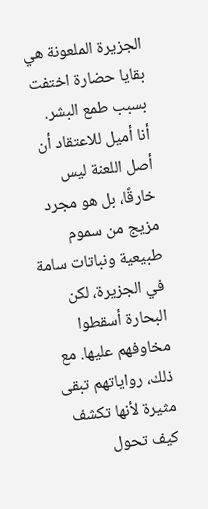الجزيرة الملعونة هي بقايا حضارة اختفت بسبب طمع البشر.
أنا أميل للاعتقاد أن أصل اللعنة ليس خارقًا، بل هو مجرد مزيج من سموم طبيعية ونباتات سامة في الجزيرة، لكن البحارة أسقطوا مخاوفهم عليها. مع ذلك، رواياتهم تبقى مثيرة لأنها تكشف كيف تحول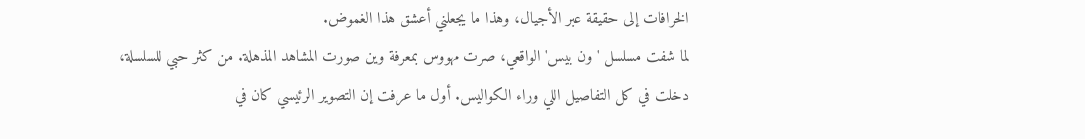الخرافات إلى حقيقة عبر الأجيال، وهذا ما يجعلني أعشق هذا الغموض.
لما شفت مسلسل 'ون بيس' الواقعي، صرت مهووس بمعرفة وين صورت المشاهد المذهلة. من كثر حبي للسلسلة، دخلت في كل التفاصيل اللي وراء الكواليس. أول ما عرفت إن التصوير الرئيسي كان في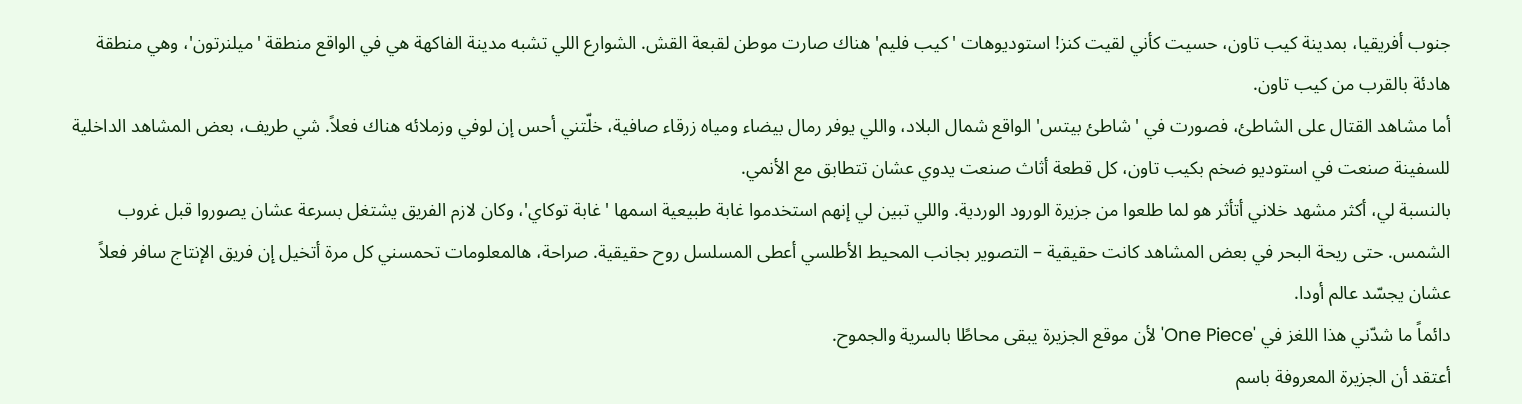جنوب أفريقيا، بمدينة كيب تاون، حسيت كأني لقيت كنز! استوديوهات 'كيب فليم' هناك صارت موطن لقبعة القش. الشوارع اللي تشبه مدينة الفاكهة هي في الواقع منطقة 'ميلنرتون'، وهي منطقة هادئة بالقرب من كيب تاون.
أما مشاهد القتال على الشاطئ، فصورت في 'شاطئ بيتس' الواقع شمال البلاد، واللي يوفر رمال بيضاء ومياه زرقاء صافية، خلّتني أحس إن لوفي وزملائه هناك فعلاً. شي طريف، بعض المشاهد الداخلية للسفينة صنعت في استوديو ضخم بكيب تاون، كل قطعة أثاث صنعت يدوي عشان تتطابق مع الأنمي.
بالنسبة لي، أكثر مشهد خلاني أتأثر هو لما طلعوا من جزيرة الورود الوردية. واللي تبين لي إنهم استخدموا غابة طبيعية اسمها 'غابة توكاي'، وكان لازم الفريق يشتغل بسرعة عشان يصوروا قبل غروب الشمس. حتى ريحة البحر في بعض المشاهد كانت حقيقية – التصوير بجانب المحيط الأطلسي أعطى المسلسل روح حقيقية. صراحة، هالمعلومات تحمسني كل مرة أتخيل إن فريق الإنتاج سافر فعلاً عشان يجسّد عالم أودا.
دائماً ما شدّني هذا اللغز في 'One Piece' لأن موقع الجزيرة يبقى محاطًا بالسرية والجموح.
أعتقد أن الجزيرة المعروفة باسم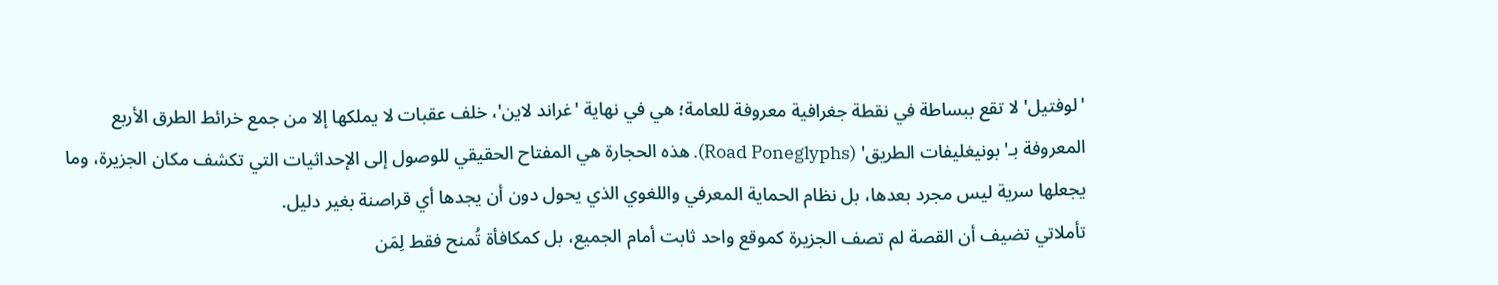'لوفتيل' لا تقع ببساطة في نقطة جغرافية معروفة للعامة؛ هي في نهاية 'غراند لاين'، خلف عقبات لا يملكها إلا من جمع خرائط الطرق الأربع المعروفة بـ'بونيغليفات الطريق' (Road Poneglyphs). هذه الحجارة هي المفتاح الحقيقي للوصول إلى الإحداثيات التي تكشف مكان الجزيرة، وما يجعلها سرية ليس مجرد بعدها، بل نظام الحماية المعرفي واللغوي الذي يحول دون أن يجدها أي قراصنة بغير دليل.
تأملاتي تضيف أن القصة لم تصف الجزيرة كموقع واحد ثابت أمام الجميع، بل كمكافأة تُمنح فقط لِمَن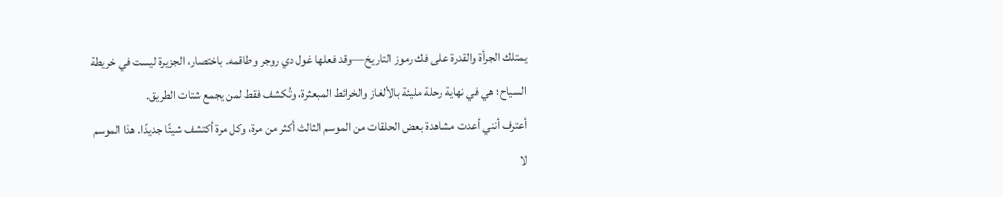يمتلك الجرأة والقدرة على فك رموز التاريخ—وقد فعلها غول دي روجر وطاقمه. باختصار، الجزيرة ليست في خريطة السياح؛ هي في نهاية رحلة مليئة بالألغاز والخرائط المبعثرة، وتُكشف فقط لمن يجمع شتات الطريق.
أعترف أنني أعدت مشاهدة بعض الحلقات من الموسم الثالث أكثر من مرة، وكل مرة أكتشف شيئًا جديدًا. هذا الموسم لا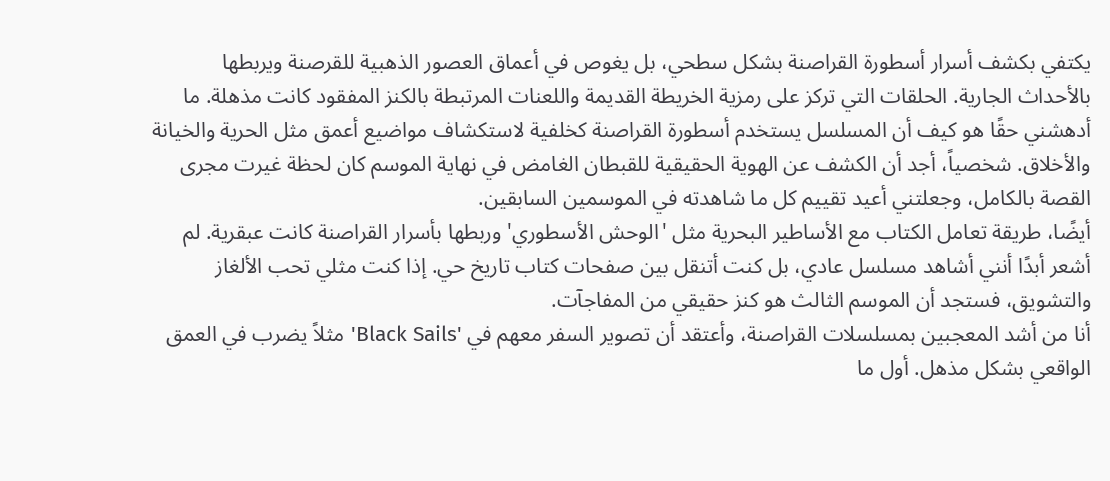يكتفي بكشف أسرار أسطورة القراصنة بشكل سطحي، بل يغوص في أعماق العصور الذهبية للقرصنة ويربطها بالأحداث الجارية. الحلقات التي تركز على رمزية الخريطة القديمة واللعنات المرتبطة بالكنز المفقود كانت مذهلة. ما أدهشني حقًا هو كيف أن المسلسل يستخدم أسطورة القراصنة كخلفية لاستكشاف مواضيع أعمق مثل الحرية والخيانة والأخلاق. شخصياً، أجد أن الكشف عن الهوية الحقيقية للقبطان الغامض في نهاية الموسم كان لحظة غيرت مجرى القصة بالكامل، وجعلتني أعيد تقييم كل ما شاهدته في الموسمين السابقين.
أيضًا، طريقة تعامل الكتاب مع الأساطير البحرية مثل 'الوحش الأسطوري' وربطها بأسرار القراصنة كانت عبقرية. لم أشعر أبدًا أنني أشاهد مسلسل عادي، بل كنت أتنقل بين صفحات كتاب تاريخ حي. إذا كنت مثلي تحب الألغاز والتشويق، فستجد أن الموسم الثالث هو كنز حقيقي من المفاجآت.
أنا من أشد المعجبين بمسلسلات القراصنة، وأعتقد أن تصوير السفر معهم في 'Black Sails' مثلاً يضرب في العمق الواقعي بشكل مذهل. أول ما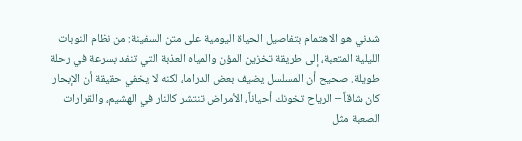شدني هو الاهتمام بتفاصيل الحياة اليومية على متن السفينة: من نظام النوبات الليلية المتعبة، إلى طريقة تخزين المؤن والمياه العذبة التي تنفد بسرعة في رحلة طويلة. صحيح أن المسلسل يضيف بعض الدراما، لكنه لا يخفي حقيقة أن الإبحار كان شاقاً – الرياح تخونك أحياناً، الأمراض تنتشر كالنار في الهشيم، والقرارات الصعبة مثل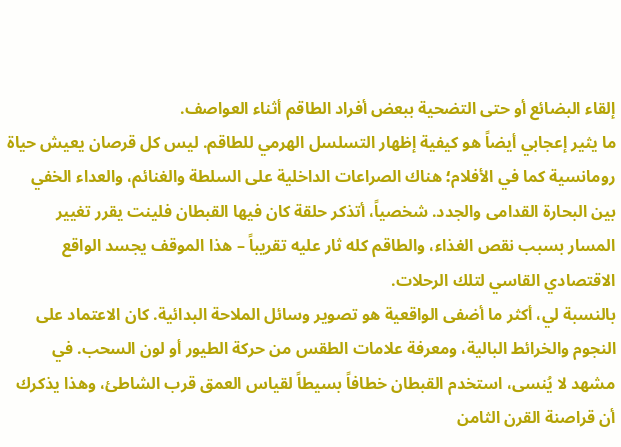إلقاء البضائع أو حتى التضحية ببعض أفراد الطاقم أثناء العواصف.
ما يثير إعجابي أيضاً هو كيفية إظهار التسلسل الهرمي للطاقم. ليس كل قرصان يعيش حياة رومانسية كما في الأفلام؛ هناك الصراعات الداخلية على السلطة والغنائم، والعداء الخفي بين البحارة القدامى والجدد. شخصياً، أتذكر حلقة كان فيها القبطان فلينت يقرر تغيير المسار بسبب نقص الغذاء، والطاقم كله ثار عليه تقريباً – هذا الموقف يجسد الواقع الاقتصادي القاسي لتلك الرحلات.
بالنسبة لي، أكثر ما أضفى الواقعية هو تصوير وسائل الملاحة البدائية. كان الاعتماد على النجوم والخرائط البالية، ومعرفة علامات الطقس من حركة الطيور أو لون السحب. في مشهد لا يُنسى، استخدم القبطان خطافاً بسيطاً لقياس العمق قرب الشاطئ، وهذا يذكرك أن قراصنة القرن الثامن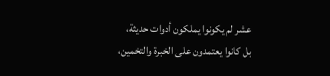عشر لم يكونوا يملكون أدوات حديثة، بل كانوا يعتمدون على الخبرة والتخمين،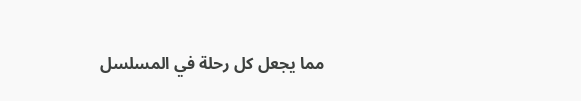مما يجعل كل رحلة في المسلسل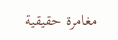مغامرة حقيقية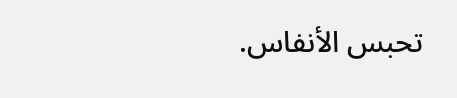تحبس الأنفاس.